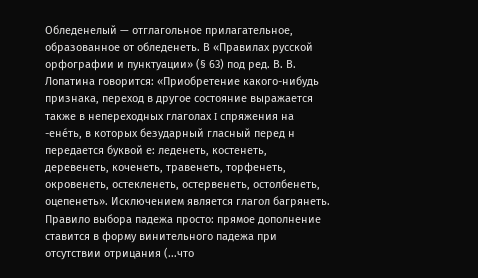Обледенелый — отглагольное прилагательное, образованное от обледенеть. В «Правилах русской орфографии и пунктуации» (§ 63) под ред. В. В. Лопатина говорится: «Приобретение какого-нибудь признака, переход в другое состояние выражается также в непереходных глаголах I спряжения на -ене́ть, в которых безударный гласный перед н передается буквой е: леденеть, костенеть, деревенеть, коченеть, травенеть, торфенеть, окровенеть, остекленеть, остервенеть, остолбенеть, оцепенеть». Исключением является глагол багрянеть.
Правило выбора падежа просто: прямое дополнение ставится в форму винительного падежа при отсутствии отрицания (...что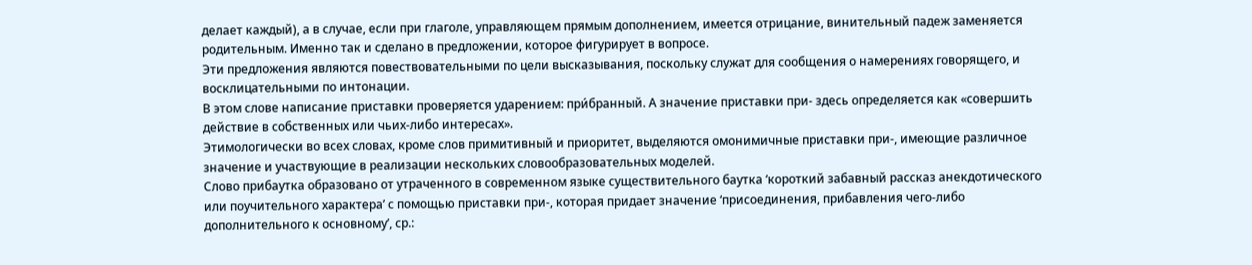делает каждый), а в случае, если при глаголе, управляющем прямым дополнением, имеется отрицание, винительный падеж заменяется родительным. Именно так и сделано в предложении, которое фигурирует в вопросе.
Эти предложения являются повествовательными по цели высказывания, поскольку служат для сообщения о намерениях говорящего, и восклицательными по интонации.
В этом слове написание приставки проверяется ударением: при́бранный. А значение приставки при- здесь определяется как «совершить действие в собственных или чьих-либо интересах».
Этимологически во всех словах, кроме слов примитивный и приоритет, выделяются омонимичные приставки при-, имеющие различное значение и участвующие в реализации нескольких словообразовательных моделей.
Слово прибаутка образовано от утраченного в современном языке существительного баутка ‘короткий забавный рассказ анекдотического или поучительного характера’ с помощью приставки при-, которая придает значение ‘присоединения, прибавления чего-либо дополнительного к основному’, ср.: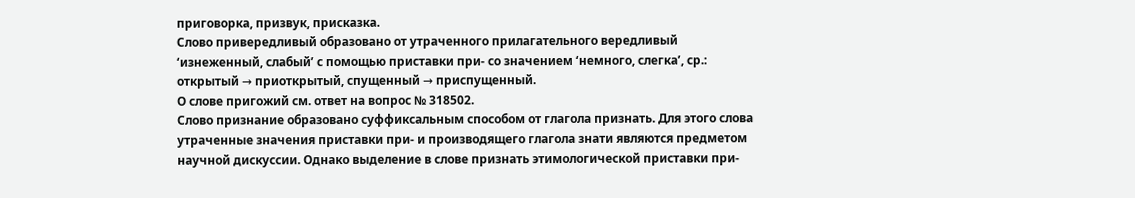приговорка, призвук, присказка.
Слово привередливый образовано от утраченного прилагательного вередливый ‘изнеженный, слабый’ с помощью приставки при- со значением ‘немного, слегка’, ср.: открытый → приоткрытый, спущенный → приспущенный.
О слове пригожий см. ответ на вопрос № 318502.
Слово признание образовано суффиксальным способом от глагола признать. Для этого слова утраченные значения приставки при- и производящего глагола знати являются предметом научной дискуссии. Однако выделение в слове признать этимологической приставки при-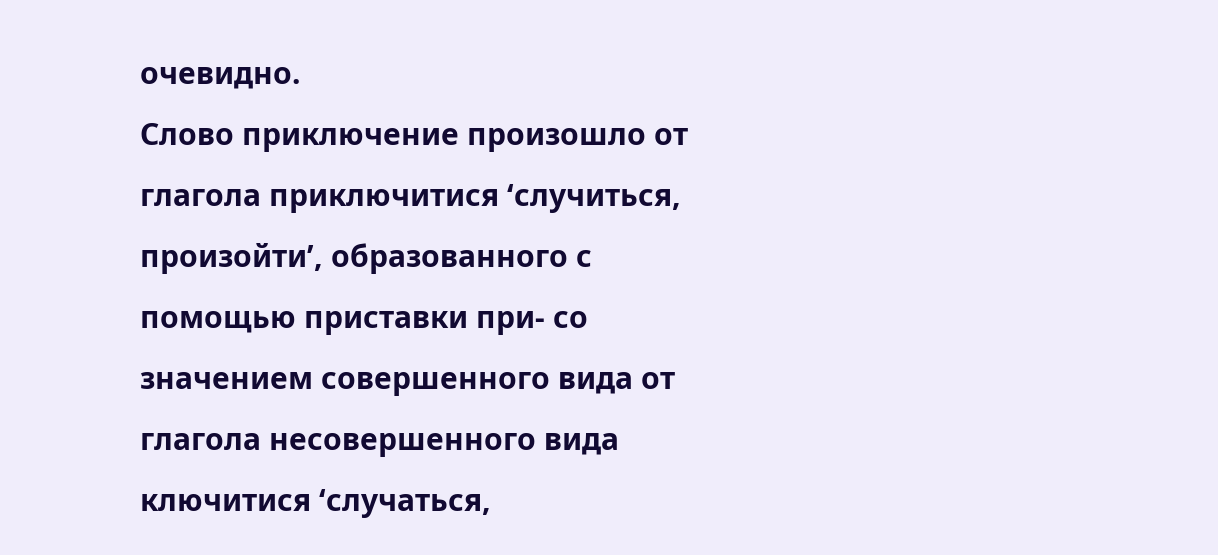очевидно.
Слово приключение произошло от глагола приключитися ‘случиться, произойти’, образованного с помощью приставки при- со значением совершенного вида от глагола несовершенного вида ключитися ‘случаться,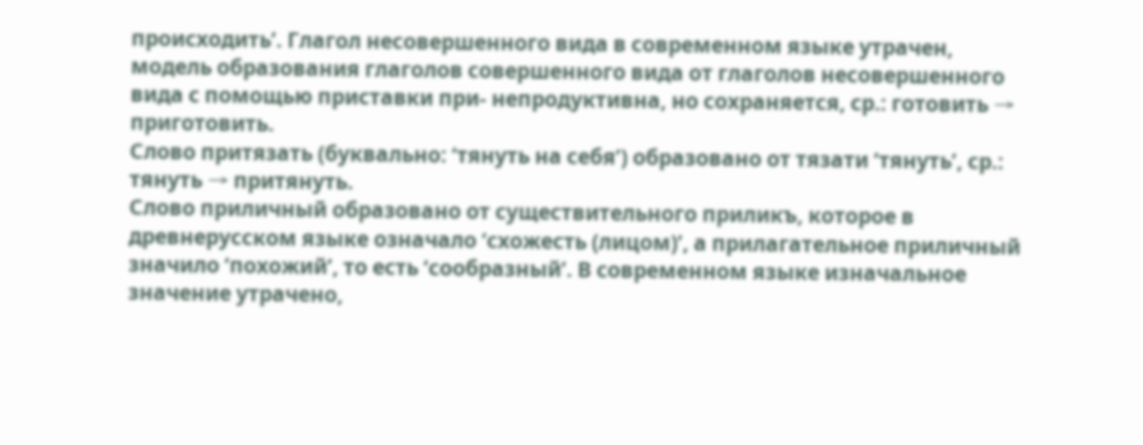происходить’. Глагол несовершенного вида в современном языке утрачен, модель образования глаголов совершенного вида от глаголов несовершенного вида с помощью приставки при- непродуктивна, но сохраняется, ср.: готовить → приготовить.
Слово притязать (буквально: ‘тянуть на себя’) образовано от тязати ‘тянуть’, ср.: тянуть → притянуть.
Слово приличный образовано от существительного приликъ, которое в древнерусском языке означало ‘схожесть (лицом)’, а прилагательное приличный значило ‘похожий’, то есть ‘сообразный’. В современном языке изначальное значение утрачено,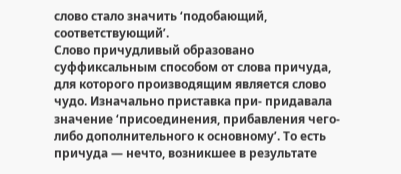слово стало значить ‘подобающий, соответствующий’.
Слово причудливый образовано суффиксальным способом от слова причуда, для которого производящим является слово чудо. Изначально приставка при- придавала значение ‘присоединения, прибавления чего-либо дополнительного к основному’. То есть причуда — нечто, возникшее в результате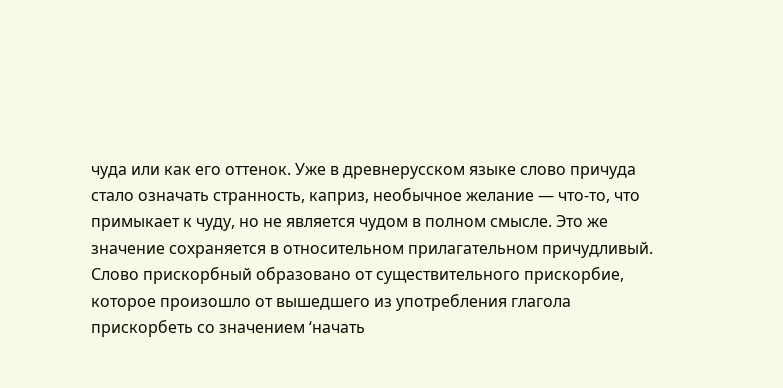чуда или как его оттенок. Уже в древнерусском языке слово причуда стало означать странность, каприз, необычное желание — что-то, что примыкает к чуду, но не является чудом в полном смысле. Это же значение сохраняется в относительном прилагательном причудливый.
Слово прискорбный образовано от существительного прискорбие, которое произошло от вышедшего из употребления глагола прискорбеть со значением ‘начать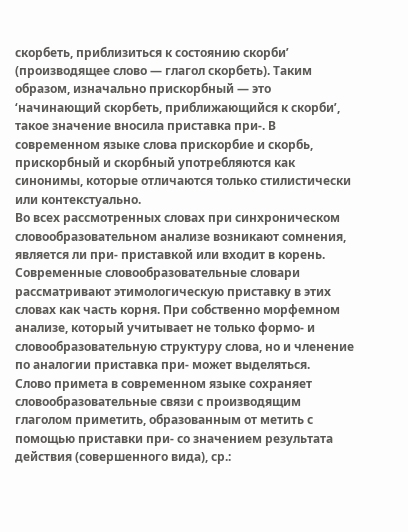скорбеть, приблизиться к состоянию скорби’ (производящее слово — глагол скорбеть). Таким образом, изначально прискорбный — это ‘начинающий скорбеть, приближающийся к скорби’, такое значение вносила приставка при-. В современном языке слова прискорбие и скорбь, прискорбный и скорбный употребляются как синонимы, которые отличаются только стилистически или контекстуально.
Во всех рассмотренных словах при синхроническом словообразовательном анализе возникают сомнения, является ли при- приставкой или входит в корень. Современные словообразовательные словари рассматривают этимологическую приставку в этих словах как часть корня. При собственно морфемном анализе, который учитывает не только формо- и словообразовательную структуру слова, но и членение по аналогии приставка при- может выделяться.
Слово примета в современном языке сохраняет словообразовательные связи с производящим глаголом приметить, образованным от метить с помощью приставки при- со значением результата действия (совершенного вида), ср.: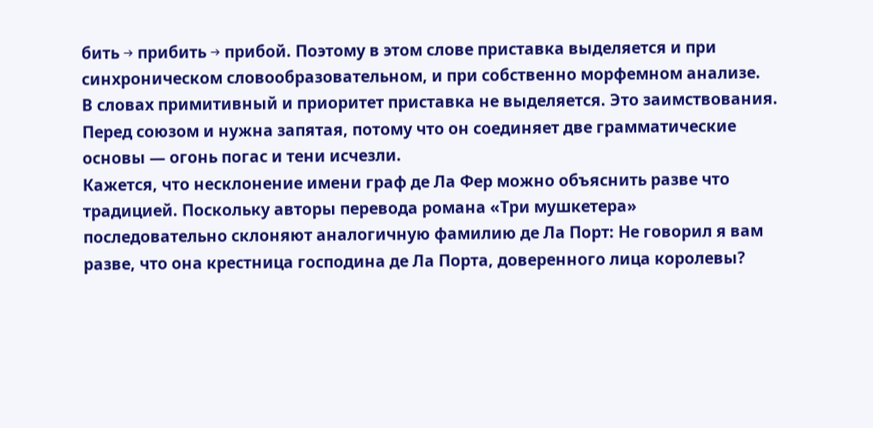бить → прибить → прибой. Поэтому в этом слове приставка выделяется и при синхроническом словообразовательном, и при собственно морфемном анализе.
В словах примитивный и приоритет приставка не выделяется. Это заимствования.
Перед союзом и нужна запятая, потому что он соединяет две грамматические основы — огонь погас и тени исчезли.
Кажется, что несклонение имени граф де Ла Фер можно объяснить разве что традицией. Поскольку авторы перевода романа «Три мушкетера» последовательно склоняют аналогичную фамилию де Ла Порт: Не говорил я вам разве, что она крестница господина де Ла Порта, доверенного лица королевы?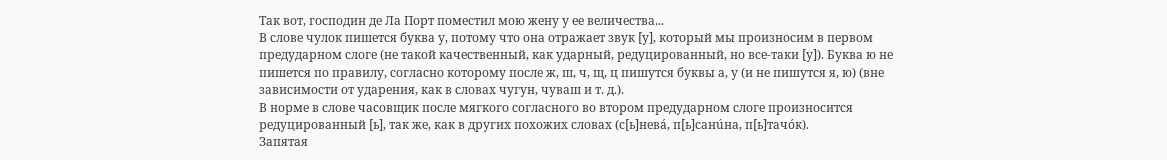Так вот, господин де Ла Порт поместил мою жену у ее величества...
В слове чулок пишется буква у, потому что она отражает звук [у], который мы произносим в первом предударном слоге (не такой качественный, как ударный, редуцированный, но все-таки [у]). Буква ю не пишется по правилу, согласно которому после ж, ш, ч, щ, ц пишутся буквы а, у (и не пишутся я, ю) (вне зависимости от ударения, как в словах чугун, чуваш и т. д.).
В норме в слове часовщик после мягкого согласного во втором предударном слоге произносится редуцированный [ь], так же, как в других похожих словах (с[ь]невá, п[ь]санúна, п[ь]тачóк).
Запятая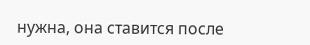нужна, она ставится после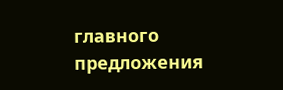главного предложения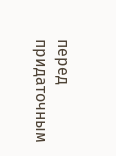перед придаточным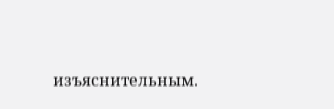изъяснительным.